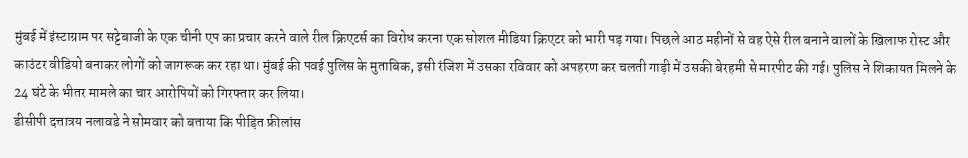मुंबई में इंस्टाग्राम पर सट्टेबाजी के एक चीनी एप का प्रचार करने वाले रील क्रिएटर्स का विरोध करना एक सोशल मीडिया क्रिएटर को भारी पड़ गया। पिछले आठ महीनों से वह ऐसे रील बनाने वालों के खिलाफ रोस्ट और काउंटर वीडियो बनाकर लोगों को जागरूक कर रहा था। मुंबई की पवई पुलिस के मुताबिक, इसी रंजिश में उसका रविवार को अपहरण कर चलती गाड़ी में उसकी बेरहमी से मारपीट की गई। पुलिस ने शिकायत मिलने के 24 घंटे के भीतर मामले का चार आरोपियों को गिरफ्तार कर लिया।
डीसीपी दत्तात्रय नलावडे ने सोमवार को बताया कि पीड़ित फ्रीलांस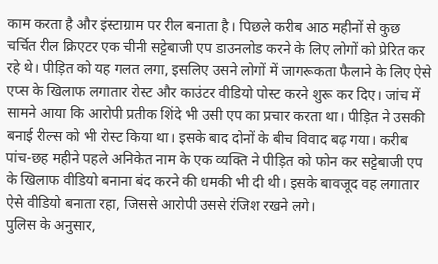काम करता है और इंस्टाग्राम पर रील बनाता है। पिछले करीब आठ महीनों से कुछ चर्चित रील क्रिएटर एक चीनी सट्टेबाजी एप डाउनलोड करने के लिए लोगों को प्रेरित कर रहे थे। पीड़ित को यह गलत लगा, इसलिए उसने लोगों में जागरूकता फैलाने के लिए ऐसे एप्स के खिलाफ लगातार रोस्ट और काउंटर वीडियो पोस्ट करने शुरू कर दिए। जांच में सामने आया कि आरोपी प्रतीक शिंदे भी उसी एप का प्रचार करता था। पीड़ित ने उसकी बनाई रील्स को भी रोस्ट किया था। इसके बाद दोनों के बीच विवाद बढ़ गया। करीब पांच-छह महीने पहले अनिकेत नाम के एक व्यक्ति ने पीड़ित को फोन कर सट्टेबाजी एप के खिलाफ वीडियो बनाना बंद करने की धमकी भी दी थी। इसके बावजूद वह लगातार ऐसे वीडियो बनाता रहा, जिससे आरोपी उससे रंजिश रखने लगे।
पुलिस के अनुसार,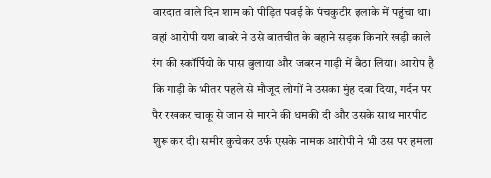वारदात वाले दिन शाम को पीड़ित पवई के पंचकुटीर इलाके में पहुंचा था। वहां आरोपी यश बाबरे ने उसे बातचीत के बहाने सड़क किनारे खड़ी काले रंग की स्कॉर्पियो के पास बुलाया और जबरन गाड़ी में बैठा लिया। आरोप है कि गाड़ी के भीतर पहले से मौजूद लोगों ने उसका मुंह दबा दिया, गर्दन पर पैर रखकर चाकू से जान से मारने की धमकी दी और उसके साथ मारपीट शुरू कर दी। समीर कुचेकर उर्फ एसके नामक आरोपी ने भी उस पर हमला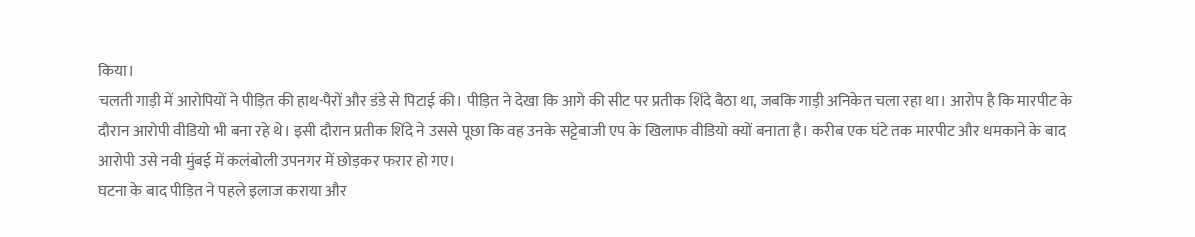किया।
चलती गाड़ी में आरोपियों ने पीड़ित की हाथ-पैरों और डंडे से पिटाई की। पीड़ित ने देखा कि आगे की सीट पर प्रतीक शिंदे बैठा था, जबकि गाड़ी अनिकेत चला रहा था। आरोप है कि मारपीट के दौरान आरोपी वीडियो भी बना रहे थे। इसी दौरान प्रतीक शिंदे ने उससे पूछा कि वह उनके सट्टेबाजी एप के खिलाफ वीडियो क्यों बनाता है। करीब एक घंटे तक मारपीट और धमकाने के बाद आरोपी उसे नवी मुंबई में कलंबोली उपनगर में छोड़कर फरार हो गए।
घटना के बाद पीड़ित ने पहले इलाज कराया और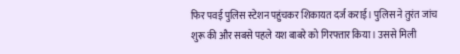फिर पवई पुलिस स्टेशन पहुंचकर शिकायत दर्ज कराई। पुलिस ने तुरंत जांच शुरू की और सबसे पहले यश बाबरे को गिरफ्तार किया। उससे मिली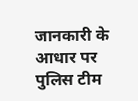जानकारी के आधार पर पुलिस टीम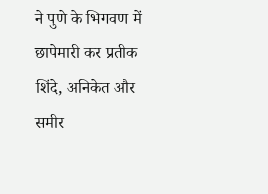ने पुणे के भिगवण में छापेमारी कर प्रतीक शिंदे, अनिकेत और समीर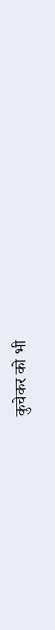कुचेकर को भी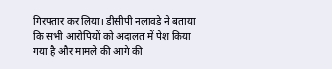गिरफ्तार कर लिया। डीसीपी नलावडे ने बताया कि सभी आरोपियों को अदालत में पेश किया गया है और मामले की आगे की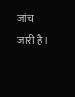जांच जारी है।